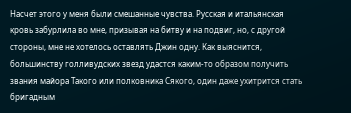Насчет этого у меня были смешанные чувства. Русская и итальянская кровь забурлила во мне, призывая на битву и на подвиг, но, с другой стороны, мне не хотелось оставлять Джин одну. Как выяснится, большинству голливудских звезд удастся каким-то образом получить звания майора Такого или полковника Сякого, один даже ухитрится стать бригадным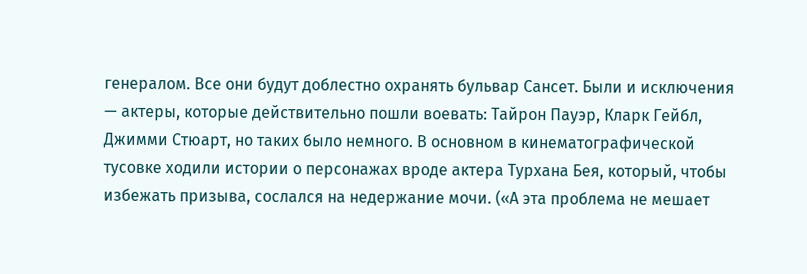генералом. Все они будут доблестно охранять бульвар Сансет. Были и исключения — актеры, которые действительно пошли воевать: Тайрон Пауэр, Кларк Гейбл, Джимми Стюарт, но таких было немного. В основном в кинематографической тусовке ходили истории о персонажах вроде актера Турхана Бея, который, чтобы избежать призыва, сослался на недержание мочи. («А эта проблема не мешает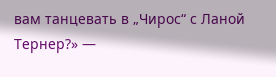вам танцевать в „Чирос“ с Ланой Тернер?» —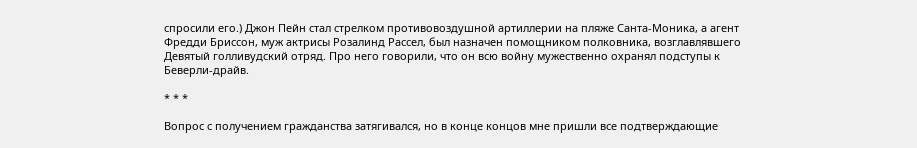спросили его.) Джон Пейн стал стрелком противовоздушной артиллерии на пляже Санта-Моника, а агент Фредди Бриссон, муж актрисы Розалинд Рассел, был назначен помощником полковника, возглавлявшего Девятый голливудский отряд. Про него говорили, что он всю войну мужественно охранял подступы к Беверли-драйв.

* * *

Вопрос с получением гражданства затягивался, но в конце концов мне пришли все подтверждающие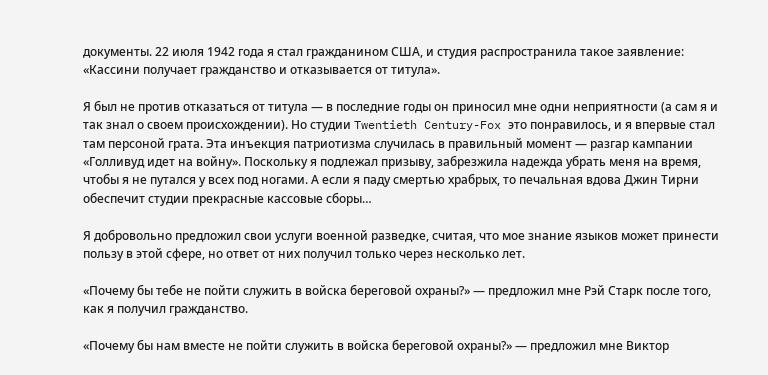документы. 22 июля 1942 года я стал гражданином США, и студия распространила такое заявление: «Кассини получает гражданство и отказывается от титула».

Я был не против отказаться от титула — в последние годы он приносил мне одни неприятности (а сам я и так знал о своем происхождении). Но студии Twentieth Century-Fox это понравилось, и я впервые стал там персоной грата. Эта инъекция патриотизма случилась в правильный момент — разгар кампании «Голливуд идет на войну». Поскольку я подлежал призыву, забрезжила надежда убрать меня на время, чтобы я не путался у всех под ногами. А если я паду смертью храбрых, то печальная вдова Джин Тирни обеспечит студии прекрасные кассовые сборы…

Я добровольно предложил свои услуги военной разведке, считая, что мое знание языков может принести пользу в этой сфере, но ответ от них получил только через несколько лет.

«Почему бы тебе не пойти служить в войска береговой охраны?» — предложил мне Рэй Старк после того, как я получил гражданство.

«Почему бы нам вместе не пойти служить в войска береговой охраны?» — предложил мне Виктор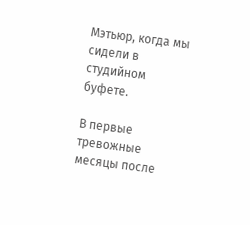Мэтьюр, когда мы сидели в студийном буфете.

В первые тревожные месяцы после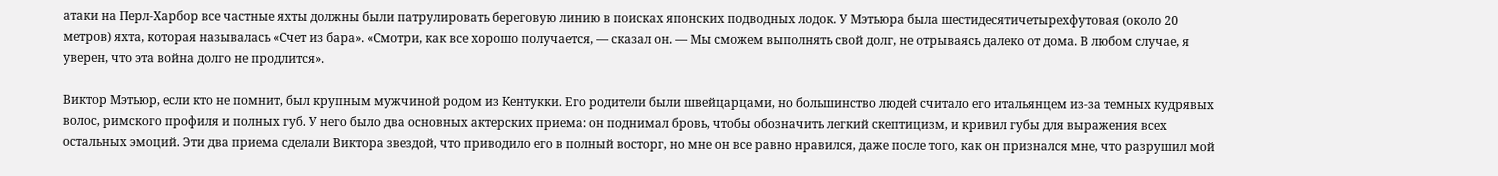атаки на Перл-Харбор все частные яхты должны были патрулировать береговую линию в поисках японских подводных лодок. У Мэтьюра была шестидесятичетырехфутовая (около 20 метров) яхта, которая называлась «Счет из бара». «Смотри, как все хорошо получается, — сказал он. — Мы сможем выполнять свой долг, не отрываясь далеко от дома. В любом случае, я уверен, что эта война долго не продлится».

Виктор Мэтьюр, если кто не помнит, был крупным мужчиной родом из Кентукки. Его родители были швейцарцами, но большинство людей считало его итальянцем из-за темных кудрявых волос, римского профиля и полных губ. У него было два основных актерских приема: он поднимал бровь, чтобы обозначить легкий скептицизм, и кривил губы для выражения всех остальных эмоций. Эти два приема сделали Виктора звездой, что приводило его в полный восторг, но мне он все равно нравился, даже после того, как он признался мне, что разрушил мой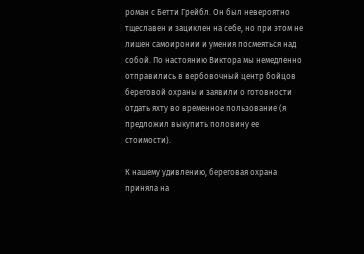роман с Бетти Грейбл. Он был невероятно тщеславен и зациклен на себе, но при этом не лишен самоиронии и умения посмеяться над собой. По настоянию Виктора мы немедленно отправились в вербовочный центр бойцов береговой охраны и заявили о готовности отдать яхту во временное пользование (я предложил выкупить половину ее стоимости).

К нашему удивлению, береговая охрана приняла на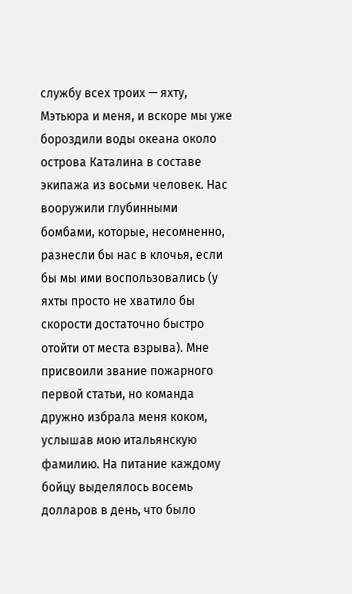службу всех троих — яхту, Мэтьюра и меня, и вскоре мы уже бороздили воды океана около острова Каталина в составе экипажа из восьми человек. Нас вооружили глубинными бомбами, которые, несомненно, разнесли бы нас в клочья, если бы мы ими воспользовались (у яхты просто не хватило бы скорости достаточно быстро отойти от места взрыва). Мне присвоили звание пожарного первой статьи, но команда дружно избрала меня коком, услышав мою итальянскую фамилию. На питание каждому бойцу выделялось восемь долларов в день, что было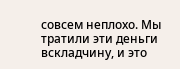совсем неплохо. Мы тратили эти деньги вскладчину, и это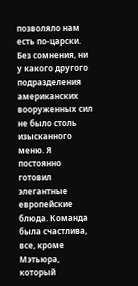позволяло нам есть по-царски. Без сомнения, ни у какого другого подразделения американских вооруженных сил не было столь изысканного меню. Я постоянно готовил элегантные европейские блюда. Команда была счастлива, все, кроме Мэтьюра, который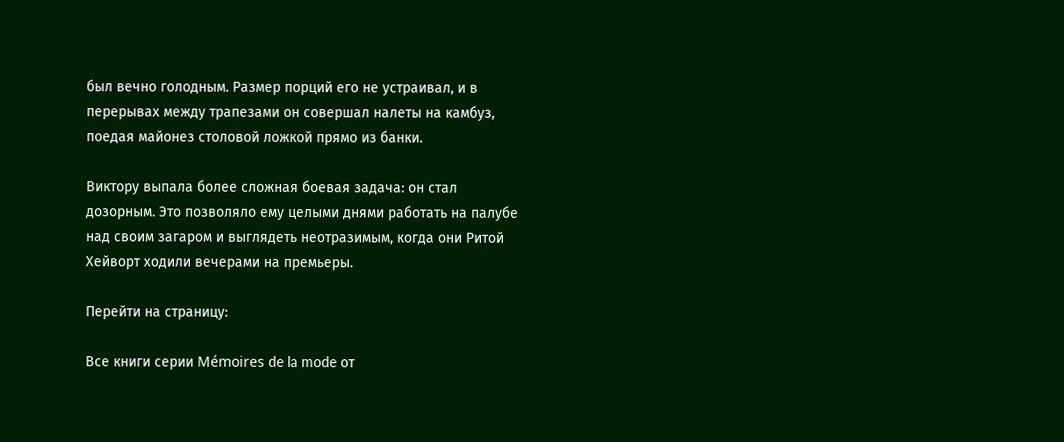был вечно голодным. Размер порций его не устраивал, и в перерывах между трапезами он совершал налеты на камбуз, поедая майонез столовой ложкой прямо из банки.

Виктору выпала более сложная боевая задача: он стал дозорным. Это позволяло ему целыми днями работать на палубе над своим загаром и выглядеть неотразимым, когда они Ритой Хейворт ходили вечерами на премьеры.

Перейти на страницу:

Все книги серии Mémoires de la mode от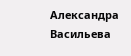Александра Васильева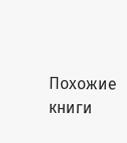Похожие книги